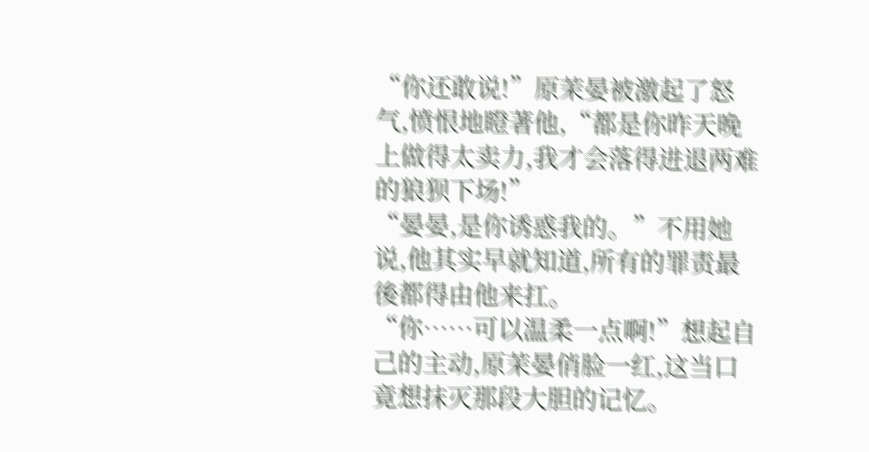“你还敢说!”原茉晏被激起了怒气,愤恨地瞪著他,“都是你昨天晚上做得太卖力,我才会落得进退两难的狼狈下场!”
“晏晏,是你诱惑我的。”不用她说,他其实早就知道,所有的罪责最後都得由他来扛。
“你……可以温柔一点啊!”想起自己的主动,原茉晏俏脸一红,这当口竟想抹灭那段大胆的记忆。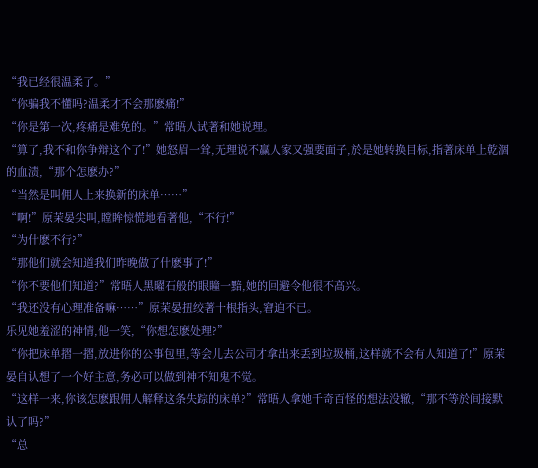“我已经很温柔了。”
“你骗我不懂吗?温柔才不会那麽痛!”
“你是第一次,疼痛是难免的。”常晤人试著和她说理。
“算了,我不和你争辩这个了!”她怒眉一耸,无理说不赢人家又强要面子,於是她转换目标,指著床单上乾涸的血渍,“那个怎麽办?”
“当然是叫佣人上来换新的床单……”
“啊!”原茉晏尖叫,瞠眸惊慌地看著他,“不行!”
“为什麽不行?”
“那他们就会知道我们昨晚做了什麽事了!”
“你不要他们知道?”常晤人黑曜石般的眼瞳一黯,她的回避令他很不高兴。
“我还没有心理准备嘛……”原茉晏扭绞著十根指头,窘迫不已。
乐见她羞涩的神情,他一笑,“你想怎麽处理?”
“你把床单摺一摺,放进你的公事包里,等会儿去公司才拿出来丢到垃圾桶,这样就不会有人知道了!”原茉晏自认想了一个好主意,务必可以做到神不知鬼不觉。
“这样一来,你该怎麽跟佣人解释这条失踪的床单?”常晤人拿她千奇百怪的想法没辙,“那不等於间接默认了吗?”
“总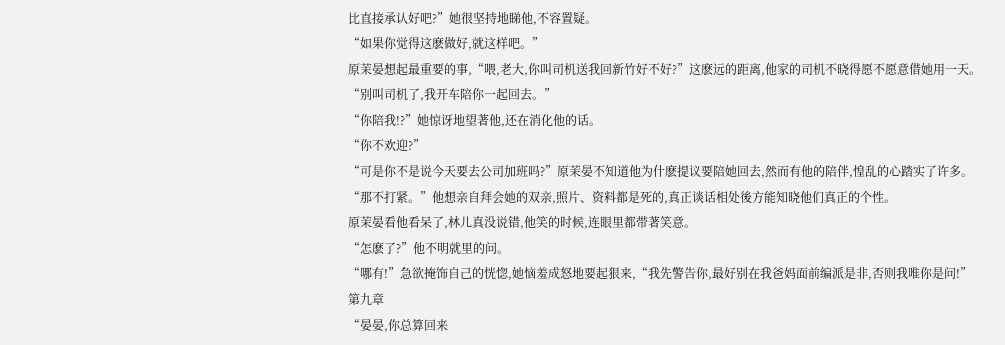比直接承认好吧?”她很坚持地睇他,不容置疑。
“如果你觉得这麽做好,就这样吧。”
原茉晏想起最重要的事,“喂,老大,你叫司机送我回新竹好不好?”这麽远的距离,他家的司机不晓得愿不愿意借她用一天。
“别叫司机了,我开车陪你一起回去。”
“你陪我!?”她惊讶地望著他,还在消化他的话。
“你不欢迎?”
“可是你不是说今天要去公司加班吗?”原茉晏不知道他为什麽提议要陪她回去,然而有他的陪伴,惶乱的心踏实了许多。
“那不打紧。”他想亲自拜会她的双亲,照片、资料都是死的,真正谈话相处後方能知晓他们真正的个性。
原茉晏看他看呆了,林儿真没说错,他笑的时候,连眼里都带著笑意。
“怎麽了?”他不明就里的问。
“哪有!”急欲掩饰自己的恍惚,她恼羞成怒地要起狠来,“我先警告你,最好别在我爸妈面前编派是非,否则我唯你是问!”
第九章
“晏晏,你总算回来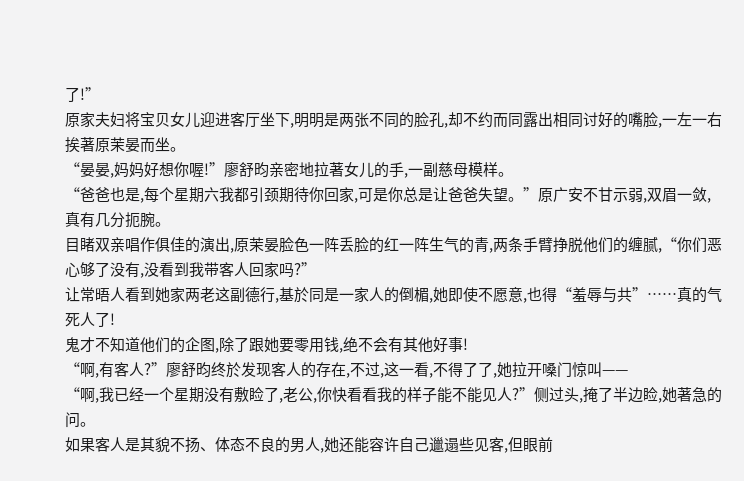了!”
原家夫妇将宝贝女儿迎进客厅坐下,明明是两张不同的脸孔,却不约而同露出相同讨好的嘴脸,一左一右挨著原茉晏而坐。
“晏晏,妈妈好想你喔!”廖舒昀亲密地拉著女儿的手,一副慈母模样。
“爸爸也是,每个星期六我都引颈期待你回家,可是你总是让爸爸失望。”原广安不甘示弱,双眉一敛,真有几分扼腕。
目睹双亲唱作俱佳的演出,原茉晏脸色一阵丢脸的红一阵生气的青,两条手臂挣脱他们的缠腻,“你们恶心够了没有,没看到我带客人回家吗?”
让常晤人看到她家两老这副德行,基於同是一家人的倒楣,她即使不愿意,也得“羞辱与共”……真的气死人了!
鬼才不知道他们的企图,除了跟她要零用钱,绝不会有其他好事!
“啊,有客人?”廖舒昀终於发现客人的存在,不过,这一看,不得了了,她拉开嗓门惊叫——
“啊,我已经一个星期没有敷睑了,老公,你快看看我的样子能不能见人?”侧过头,掩了半边睑,她著急的问。
如果客人是其貌不扬、体态不良的男人,她还能容许自己邋遢些见客,但眼前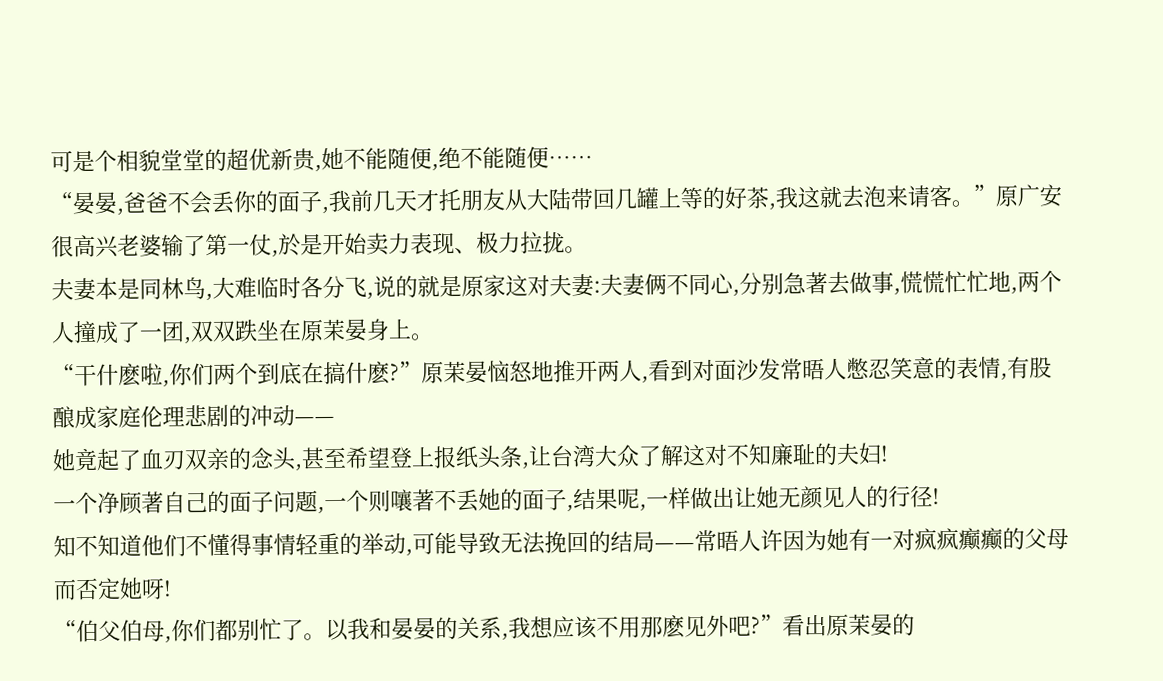可是个相貌堂堂的超优新贵,她不能随便,绝不能随便……
“晏晏,爸爸不会丢你的面子,我前几天才托朋友从大陆带回几罐上等的好茶,我这就去泡来请客。”原广安很高兴老婆输了第一仗,於是开始卖力表现、极力拉拢。
夫妻本是同林鸟,大难临时各分飞,说的就是原家这对夫妻:夫妻俩不同心,分别急著去做事,慌慌忙忙地,两个人撞成了一团,双双跌坐在原茉晏身上。
“干什麽啦,你们两个到底在搞什麽?”原茉晏恼怒地推开两人,看到对面沙发常晤人憋忍笑意的表情,有股酿成家庭伦理悲剧的冲动——
她竟起了血刃双亲的念头,甚至希望登上报纸头条,让台湾大众了解这对不知廉耻的夫妇!
一个净顾著自己的面子问题,一个则嚷著不丢她的面子,结果呢,一样做出让她无颜见人的行径!
知不知道他们不懂得事情轻重的举动,可能导致无法挽回的结局——常晤人许因为她有一对疯疯癫癫的父母而否定她呀!
“伯父伯母,你们都别忙了。以我和晏晏的关系,我想应该不用那麽见外吧?”看出原茉晏的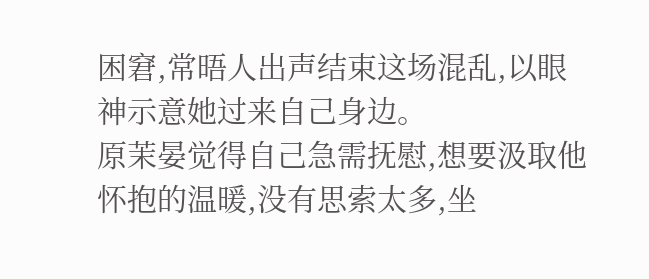困窘,常晤人出声结束这场混乱,以眼神示意她过来自己身边。
原茉晏觉得自己急需抚慰,想要汲取他怀抱的温暖,没有思索太多,坐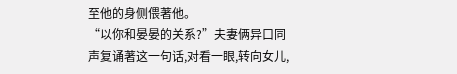至他的身侧偎著他。
“以你和晏晏的关系?”夫妻俩异口同声复诵著这一句话,对看一眼,转向女儿,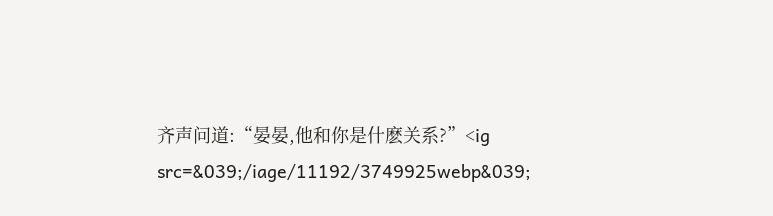齐声问道:“晏晏,他和你是什麽关系?”<ig src=&039;/iage/11192/3749925webp&039;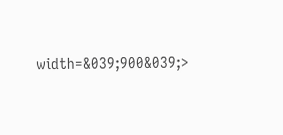width=&039;900&039;>